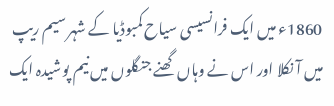1860ء میں ایک فرانسیسی سیاح کمبوڈیا کے شہر سیم ریپ میں آ نکلا اور اس نے وہاں گھنے جنگلوں میں نیم پوشیدہ ایک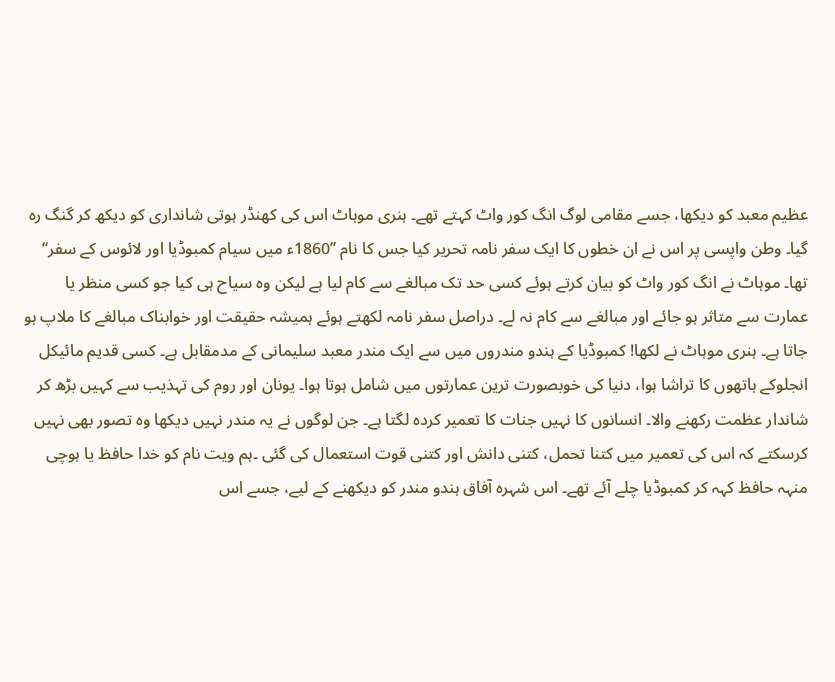عظیم معبد کو دیکھا، جسے مقامی لوگ انگ کور واٹ کہتے تھے۔ ہنری موہاٹ اس کی کھنڈر ہوتی شانداری کو دیکھ کر گنگ رہ گیا۔ وطن واپسی پر اس نے ان خطوں کا ایک سفر نامہ تحریر کیا جس کا نام ’’1860ء میں سیام کمبوڈیا اور لائوس کے سفر‘‘ تھا۔ موہاٹ نے انگ کور واٹ کو بیان کرتے ہوئے کسی حد تک مبالغے سے کام لیا ہے لیکن وہ سیاح ہی کیا جو کسی منظر یا عمارت سے متاثر ہو جائے اور مبالغے سے کام نہ لے۔ دراصل سفر نامہ لکھتے ہوئے ہمیشہ حقیقت اور خوابناک مبالغے کا ملاپ ہو جاتا ہے۔ ہنری موہاٹ نے لکھا! کمبوڈیا کے ہندو مندروں میں سے ایک مندر معبد سلیمانی کے مدمقابل ہے۔ کسی قدیم مائیکل انجلوکے ہاتھوں کا تراشا ہوا، دنیا کی خوبصورت ترین عمارتوں میں شامل ہوتا ہوا۔ یونان اور روم کی تہذیب سے کہیں بڑھ کر شاندار عظمت رکھنے والا۔ انسانوں کا نہیں جنات کا تعمیر کردہ لگتا ہے۔ جن لوگوں نے یہ مندر نہیں دیکھا وہ تصور بھی نہیں کرسکتے کہ اس کی تعمیر میں کتنا تحمل، کتنی دانش اور کتنی قوت استعمال کی گئی ۔ہم ویت نام کو خدا حافظ یا ہوچی منہہ حافظ کہہ کر کمبوڈیا چلے آئے تھے۔ اس شہرہ آفاق ہندو مندر کو دیکھنے کے لیے، جسے اس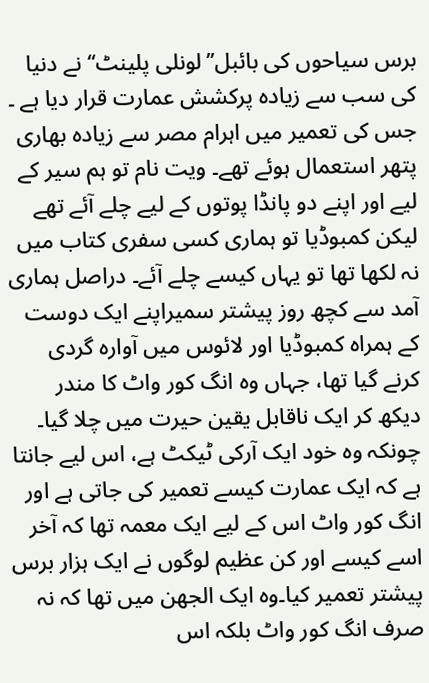برس سیاحوں کی بائبل’’لونلی پلینٹ‘‘ نے دنیا کی سب سے زیادہ پرکشش عمارت قرار دیا ہے ۔ جس کی تعمیر میں اہرام مصر سے زیادہ بھاری پتھر استعمال ہوئے تھے۔ ویت نام تو ہم سیر کے لیے اور اپنے دو پانڈا پوتوں کے لیے چلے آئے تھے لیکن کمبوڈیا تو ہماری کسی سفری کتاب میں نہ لکھا تھا تو یہاں کیسے چلے آئے۔ دراصل ہماری آمد سے کچھ روز پیشتر سمیراپنے ایک دوست کے ہمراہ کمبوڈیا اور لائوس میں آوارہ گردی کرنے گیا تھا، جہاں وہ انگ کور واٹ کا مندر دیکھ کر ایک ناقابل یقین حیرت میں چلا گیا۔ چونکہ وہ خود ایک آرکی ٹیکٹ ہے، اس لیے جانتا ہے کہ ایک عمارت کیسے تعمیر کی جاتی ہے اور انگ کور واٹ اس کے لیے ایک معمہ تھا کہ آخر اسے کیسے اور کن عظیم لوگوں نے ایک ہزار برس پیشتر تعمیر کیا۔وہ ایک الجھن میں تھا کہ نہ صرف انگ کور واٹ بلکہ اس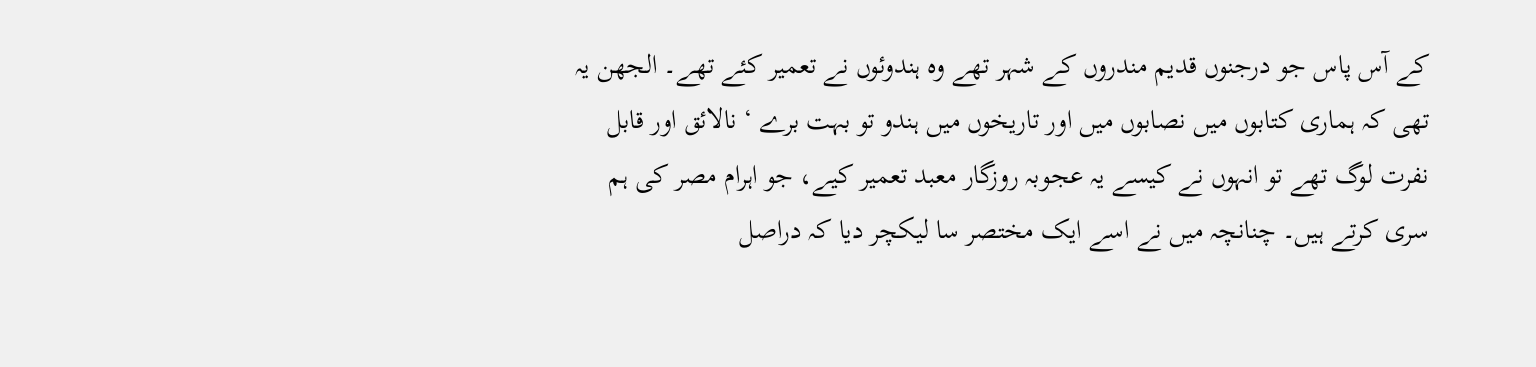کے آس پاس جو درجنوں قدیم مندروں کے شہر تھے وہ ہندوئوں نے تعمیر کئے تھے۔ الجھن یہ تھی کہ ہماری کتابوں میں نصابوں میں اور تاریخوں میں ہندو تو بہت برے ‘ نالائق اور قابل نفرت لوگ تھے تو انہوں نے کیسے یہ عجوبہ روزگار معبد تعمیر کیے، جو اہرام مصر کی ہم سری کرتے ہیں۔ چنانچہ میں نے اسے ایک مختصر سا لیکچر دیا کہ دراصل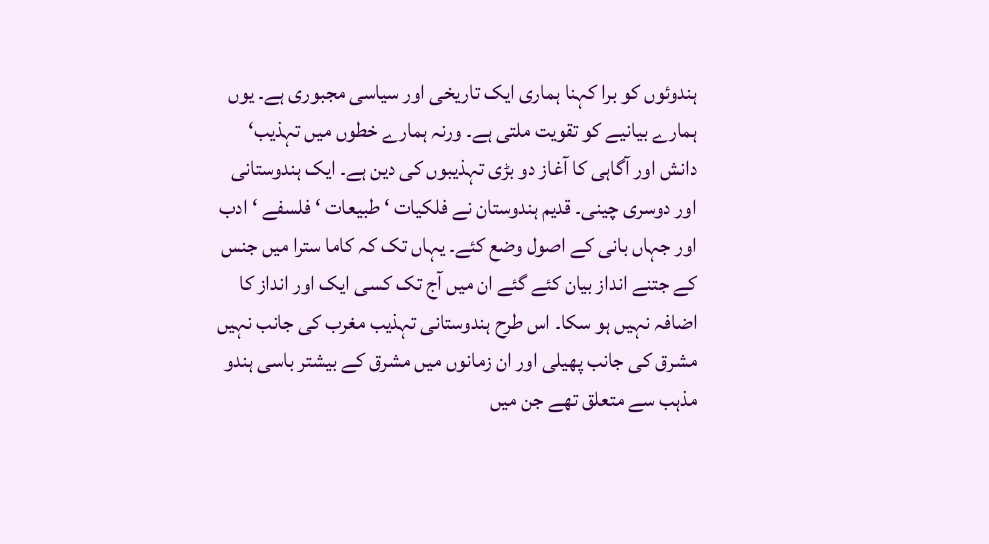ہندوئوں کو برا کہنا ہماری ایک تاریخی اور سیاسی مجبوری ہے۔ یوں ہمارے بیانیے کو تقویت ملتی ہے۔ ورنہ ہمارے خطوں میں تہذیب‘ دانش اور آگاہی کا آغاز دو بڑی تہذیبوں کی دین ہے۔ ایک ہندوستانی اور دوسری چینی۔ قدیم ہندوستان نے فلکیات ‘ طبیعات ‘ فلسفے ‘ ادب اور جہاں بانی کے اصول وضع کئے۔ یہاں تک کہ کاما سترا میں جنس کے جتنے انداز بیان کئے گئے ان میں آج تک کسی ایک اور انداز کا اضافہ نہیں ہو سکا۔ اس طرح ہندوستانی تہذیب مغرب کی جانب نہیں مشرق کی جانب پھیلی اور ان زمانوں میں مشرق کے بیشتر باسی ہندو مذہب سے متعلق تھے جن میں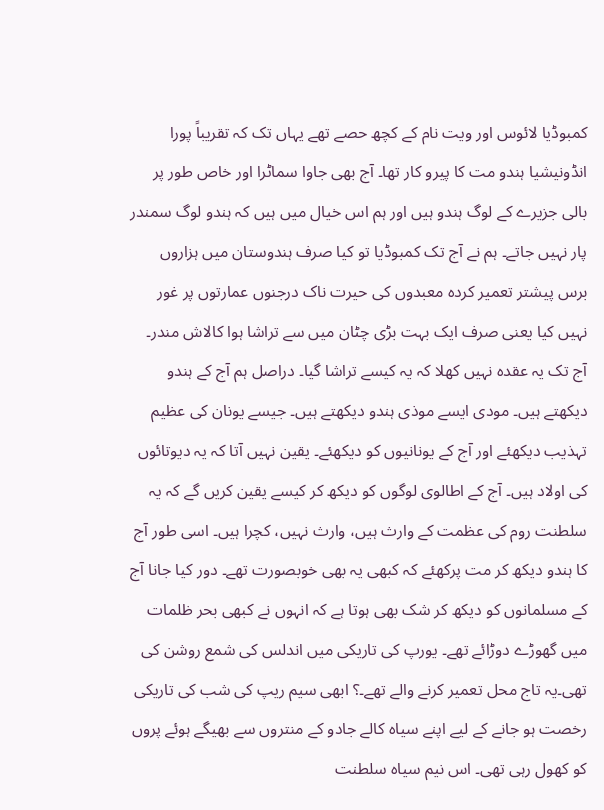کمبوڈیا لائوس اور ویت نام کے کچھ حصے تھے یہاں تک کہ تقریباً پورا انڈونیشیا ہندو مت کا پیرو کار تھا۔ آج بھی جاوا سماٹرا اور خاص طور پر بالی جزیرے کے لوگ ہندو ہیں اور ہم اس خیال میں ہیں کہ ہندو لوگ سمندر پار نہیں جاتے۔ ہم نے آج تک کمبوڈیا تو کیا صرف ہندوستان میں ہزاروں برس پیشتر تعمیر کردہ معبدوں کی حیرت ناک درجنوں عمارتوں پر غور نہیں کیا یعنی صرف ایک بہت بڑی چٹان میں سے تراشا ہوا کالاش مندر۔ آج تک یہ عقدہ نہیں کھلا کہ یہ کیسے تراشا گیا۔ دراصل ہم آج کے ہندو دیکھتے ہیں۔ مودی ایسے موذی ہندو دیکھتے ہیں۔ جیسے یونان کی عظیم تہذیب دیکھئے اور آج کے یونانیوں کو دیکھئے۔ یقین نہیں آتا کہ یہ دیوتائوں کی اولاد ہیں۔ آج کے اطالوی لوگوں کو دیکھ کر کیسے یقین کریں گے کہ یہ سلطنت روم کی عظمت کے وارث ہیں، وارث نہیں، کچرا ہیں۔ اسی طور آج کا ہندو دیکھ کر مت پرکھئے کہ کبھی یہ بھی خوبصورت تھے۔ دور کیا جانا آج کے مسلمانوں کو دیکھ کر شک بھی ہوتا ہے کہ انہوں نے کبھی بحر ظلمات میں گھوڑے دوڑائے تھے۔ یورپ کی تاریکی میں اندلس کی شمع روشن کی تھی۔یہ تاج محل تعمیر کرنے والے تھے۔؟ ابھی سیم ریپ کی شب کی تاریکی رخصت ہو جانے کے لیے اپنے سیاہ کالے جادو کے منتروں سے بھیگے ہوئے پروں کو کھول رہی تھی۔ اس نیم سیاہ سلطنت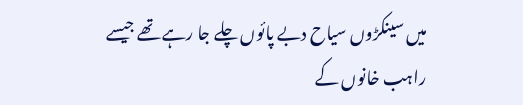میں سینکڑوں سیاح دبے پائوں چلے جا رہے تھے جیسے راہب خانوں کے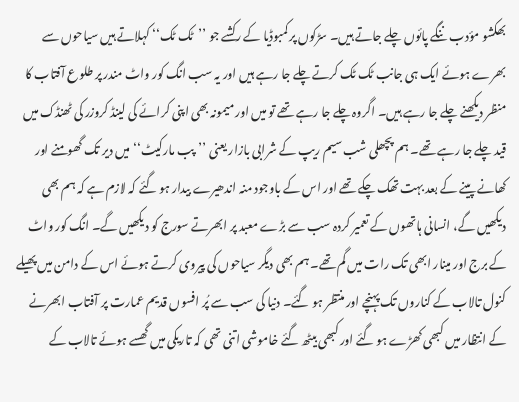بھکشو مؤدب ننگے پائوں چلے جاتے ہیں۔ سڑکوں پر کمبوڈیا کے رکشے جو ’’ٹک ٹک‘‘ کہلاتے ہیں سیاحوں سے بھرے ہوئے ایک ہی جانب ٹک ٹک کرتے چلے جا رہے ہیں اور یہ سب انگ کور واٹ مندر پر طلوع آفتاب کا منظر دیکھنے چلے جا رہے ہیں۔ اگروہ چلے جا رہے تھے تو میں اور میمونہ بھی اپنی کرائے کی لینڈ کروزر کی ٹھنڈک میں قید چلے جا رہے تھے۔ ہم پچھلی شب سیم ریپ کے شرابی بازار یعنی ’’پب مارکیٹ‘‘ میں دیر تک گھومنے اور کھانے پینے کے بعد بہت تھک چکے تھے اور اس کے باوجود منہ اندھیرے بیدار ہو گئے کہ لازم ہے کہ ہم بھی دیکھیں گے، انسانی ہاتھوں کے تعمیر کردہ سب سے بڑے معبد پر ابھرتے سورج کو دیکھیں گے۔ انگ کور واٹ کے برج اور مینار ابھی تک رات میں گم تھے۔ ہم بھی دیگر سیاحوں کی پیروی کرتے ہوئے اس کے دامن میں پھیلے کنول تالاب کے کناروں تک پہنچے اور منتظر ہو گئے۔ دنیا کی سب سے پُر افسوں قدیم عمارت پر آفتاب ابھرنے کے انتظار میں کبھی کھڑے ہو گئے اور کبھی بیٹھ گئے خاموشی اتنی تھی کہ تاریکی میں گھسے ہوئے تالاب کے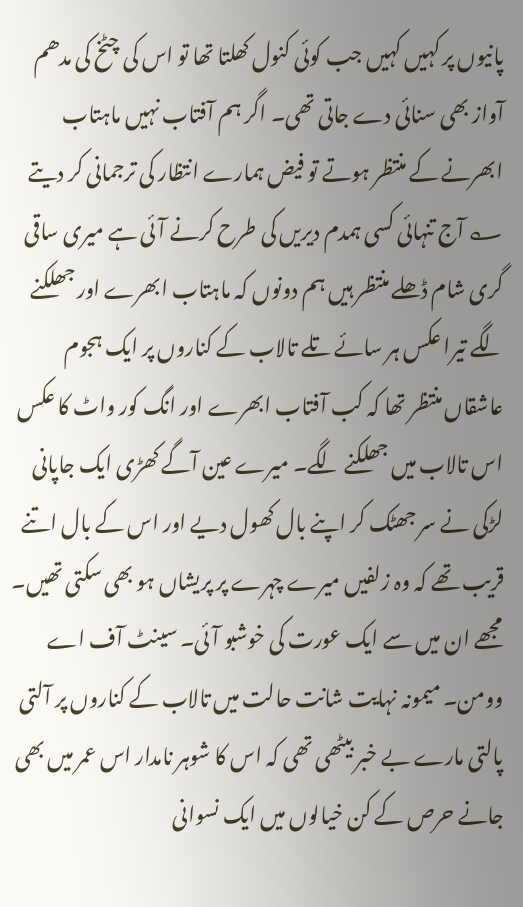پانیوں پر کہیں کہیں جب کوئی کنول کھلتا تھا تو اس کی چٹخ کی مدھم آواز بھی سنائی دے جاتی تھی۔ اگر ہم آفتاب نہیں ماہتاب ابھرنے کے منتظر ہوتے تو فیض ہمارے انتظار کی ترجمانی کر دیتے ؎ آج تنہائی کسی ہمدم دیریں کی طرح کرنے آئی ہے میری ساقی گری شام ڈھلے منتظر ہیں ہم دونوں کہ ماہتاب ابھرے اور جھلکنے لگے تیرا عکس ہر سائے تلے تالاب کے کناروں پر ایک ہجوم عاشقاں منتظر تھا کہ کب آفتاب ابھرے اور انگ کور واٹ کا عکس اس تالاب میں جھلکنے لگے۔ میرے عین آگے کھڑی ایک جاپانی لڑکی نے سر جھٹک کر اپنے بال کھول دیے اور اس کے بال اتنے قریب تھے کہ وہ زلفیں میرے چہرے پر پریشاں ہو بھی سکتی تھیں۔ مجھے ان میں سے ایک عورت کی خوشبو آئی۔ سینٹ آف اے وومن۔ میمونہ نہایت شانت حالت میں تالاب کے کناروں پر آلتی پالتی مارے بے خبر بیٹھی تھی کہ اس کا شوہر نامدار اس عمر میں بھی جانے حرص کے کن خیالوں میں ایک نسوانی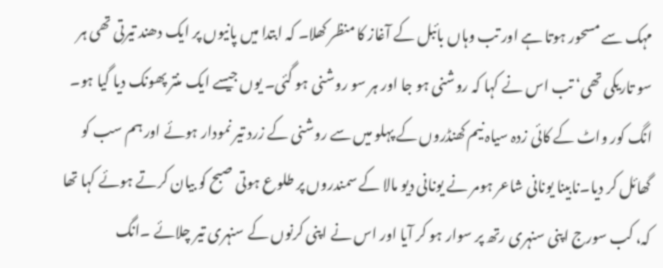مہک سے مسحور ہوتا ہے اور تب وہاں بائبل کے آغاز کا منظر کھلا۔ کہ ابتدا میں پانیوں پر ایک دھند تیرتی تھی ہر سو تاریکی تھی‘ تب اس نے کہا کہ روشنی ہو جا اور ہر سو روشنی ہو گئی۔ یوں جیسے ایک منتر پھونک دیا گیا ہو۔ انگ کور واٹ کے کائی زدہ سیاہ نیم کھنڈروں کے پہلو میں سے روشنی کے زرد تیر نمودار ہوئے اور ہم سب کو گھائل کر دیا۔نابینا یونانی شاعر ہومر نے یونانی دیو مالا کے سمندروں پر طلوع ہوتی صبح کو بیان کرتے ہوئے کہا تھا کہ، کب سورج اپنی سنہری رتھ پر سوار ہو کر آیا اور اس نے اپنی کرنوں کے سنہری تیر چلائے ۔انگ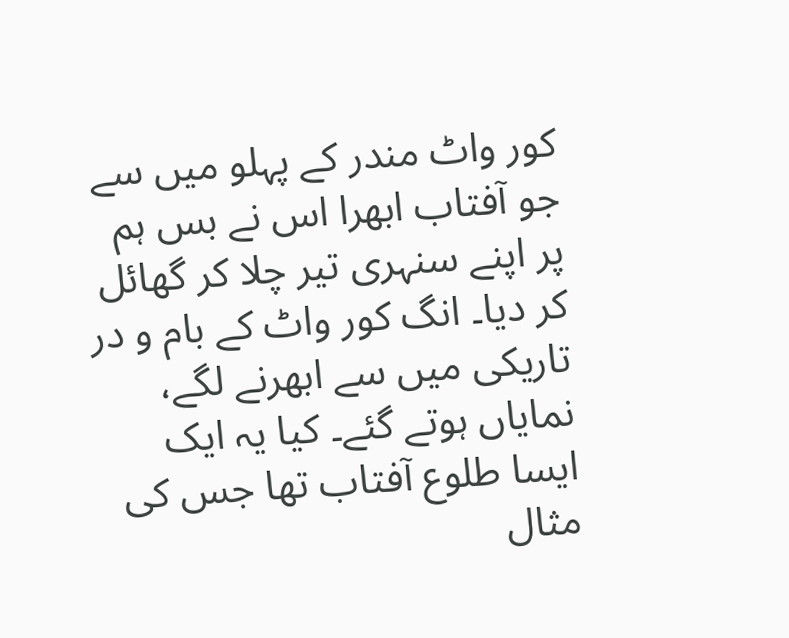کور واٹ مندر کے پہلو میں سے جو آفتاب ابھرا اس نے بس ہم پر اپنے سنہری تیر چلا کر گھائل کر دیا۔ انگ کور واٹ کے بام و در تاریکی میں سے ابھرنے لگے، نمایاں ہوتے گئے۔ کیا یہ ایک ایسا طلوع آفتاب تھا جس کی مثال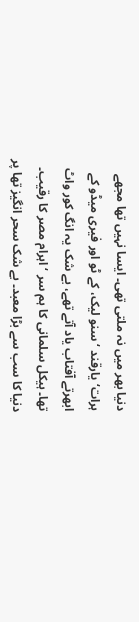دنیا بھر میں نہ ملتی تھی۔ ایسا نہیں تھا مجھے ہرات‘ یارقند ‘ سنو لیک، کے ٹو اور فیری میڈو کے ابھرتے آفتاب یاد آتے تھے، بے شک یہ انگ کور واٹ تھا۔ ہیکل سلمانی کا ہم سر ‘ اہرام مصر کا رقیب۔ دنیا کا سب سے بڑا معبد۔ بے شک سحر انگیز تھا پر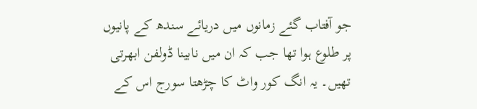جو آفتاب گئے زمانوں میں دریائے سندھ کے پانیوں پر طلوع ہوا تھا جب کہ ان میں نابینا ڈولفن ابھرتی تھیں۔ یہ انگ کور واٹ کا چڑھتا سورج اس کے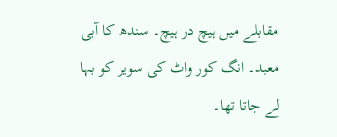مقابلے میں ہیچ در ہیچ۔ سندھ کا آبی معبد۔ انگ کور واٹ کی سویر کو بہا لے جاتا تھا۔